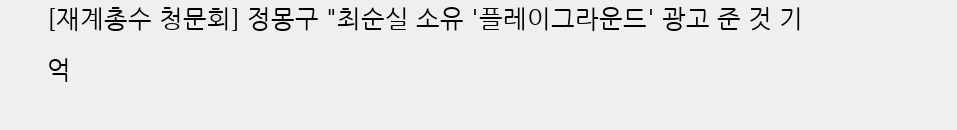[재계총수 청문회] 정몽구 "최순실 소유 '플레이그라운드' 광고 준 것 기억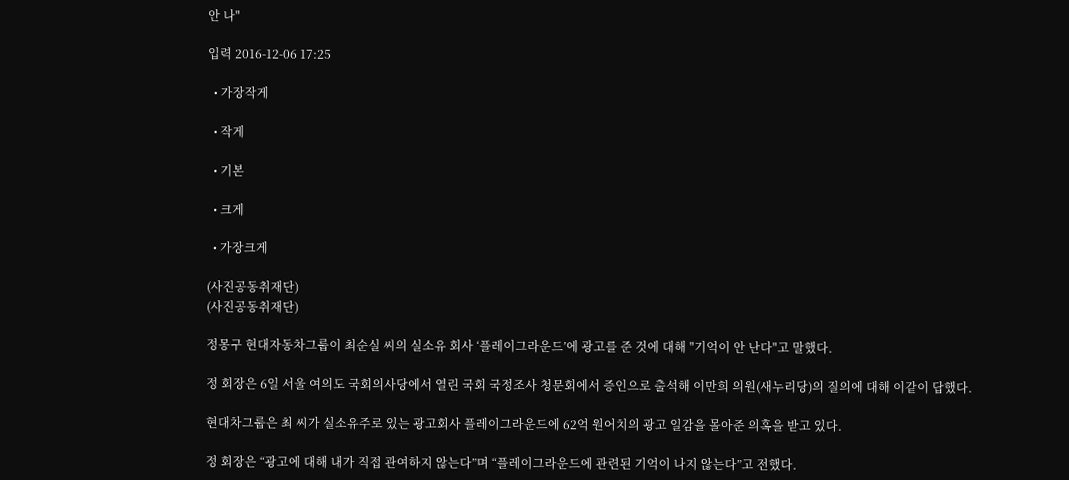안 나"

입력 2016-12-06 17:25

  • 가장작게

  • 작게

  • 기본

  • 크게

  • 가장크게

(사진공동취재단)
(사진공동취재단)

정몽구 현대자동차그룹이 최순실 씨의 실소유 회사 ‘플레이그라운드’에 광고를 준 것에 대해 "기억이 안 난다"고 말했다.

정 회장은 6일 서울 여의도 국회의사당에서 열린 국회 국정조사 청문회에서 증인으로 출석해 이만희 의원(새누리당)의 질의에 대해 이같이 답했다.

현대차그룹은 최 씨가 실소유주로 있는 광고회사 플레이그라운드에 62억 원어치의 광고 일감을 몰아준 의혹을 받고 있다.

정 회장은 “광고에 대해 내가 직접 관여하지 않는다”며 “플레이그라운드에 관련된 기억이 나지 않는다”고 전했다.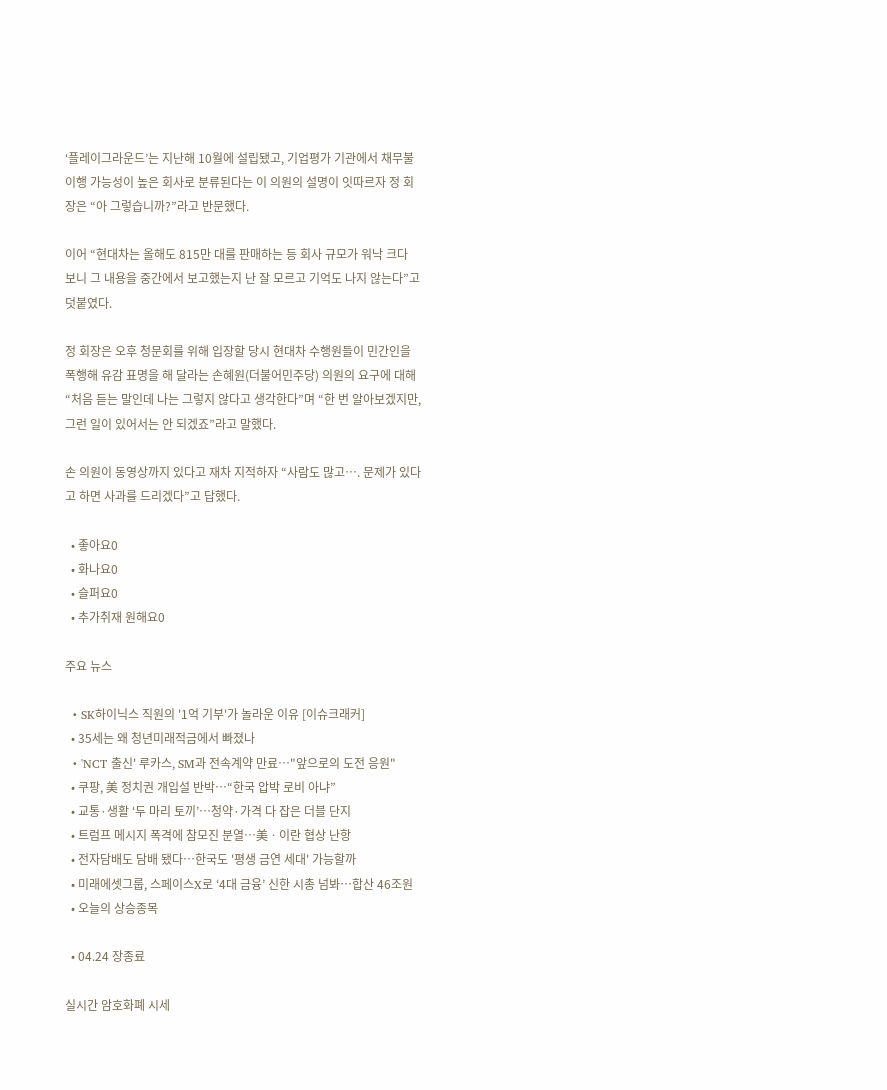‘플레이그라운드’는 지난해 10월에 설립됐고, 기업평가 기관에서 채무불이행 가능성이 높은 회사로 분류된다는 이 의원의 설명이 잇따르자 정 회장은 “아 그렇습니까?”라고 반문했다.

이어 “현대차는 올해도 815만 대를 판매하는 등 회사 규모가 워낙 크다 보니 그 내용을 중간에서 보고했는지 난 잘 모르고 기억도 나지 않는다”고 덧붙였다.

정 회장은 오후 청문회를 위해 입장할 당시 현대차 수행원들이 민간인을 폭행해 유감 표명을 해 달라는 손혜원(더불어민주당) 의원의 요구에 대해 “처음 듣는 말인데 나는 그렇지 않다고 생각한다”며 “한 번 알아보겠지만, 그런 일이 있어서는 안 되겠죠”라고 말했다.

손 의원이 동영상까지 있다고 재차 지적하자 “사람도 많고…. 문제가 있다고 하면 사과를 드리겠다”고 답했다.

  • 좋아요0
  • 화나요0
  • 슬퍼요0
  • 추가취재 원해요0

주요 뉴스

  • SK하이닉스 직원의 '1억 기부'가 놀라운 이유 [이슈크래커]
  • 35세는 왜 청년미래적금에서 빠졌나
  • 'NCT 출신' 루카스, SM과 전속계약 만료⋯"앞으로의 도전 응원"
  • 쿠팡, 美 정치권 개입설 반박⋯“한국 압박 로비 아냐”
  • 교통·생활 ‘두 마리 토끼’⋯청약·가격 다 잡은 더블 단지
  • 트럼프 메시지 폭격에 참모진 분열⋯美ㆍ이란 협상 난항
  • 전자담배도 담배 됐다⋯한국도 '평생 금연 세대' 가능할까
  • 미래에셋그룹, 스페이스X로 ‘4대 금융’ 신한 시총 넘봐⋯합산 46조원
  • 오늘의 상승종목

  • 04.24 장종료

실시간 암호화폐 시세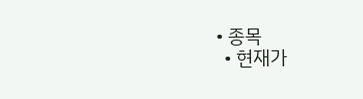• 종목
  • 현재가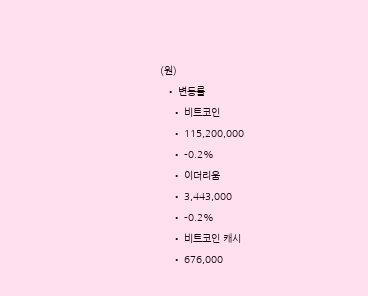(원)
  • 변동률
    • 비트코인
    • 115,200,000
    • -0.2%
    • 이더리움
    • 3,443,000
    • -0.2%
    • 비트코인 캐시
    • 676,000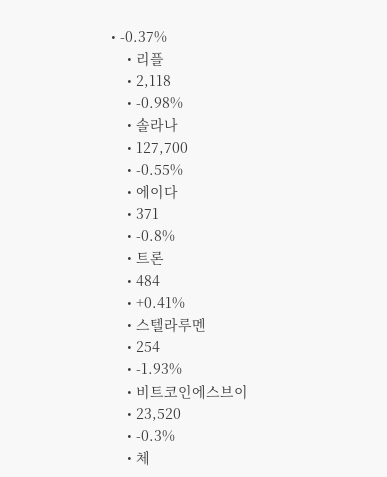• -0.37%
    • 리플
    • 2,118
    • -0.98%
    • 솔라나
    • 127,700
    • -0.55%
    • 에이다
    • 371
    • -0.8%
    • 트론
    • 484
    • +0.41%
    • 스텔라루멘
    • 254
    • -1.93%
    • 비트코인에스브이
    • 23,520
    • -0.3%
    • 체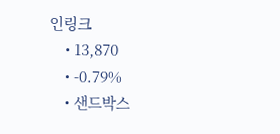인링크
    • 13,870
    • -0.79%
    • 샌드박스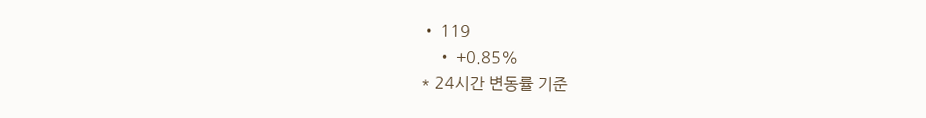• 119
    • +0.85%
* 24시간 변동률 기준